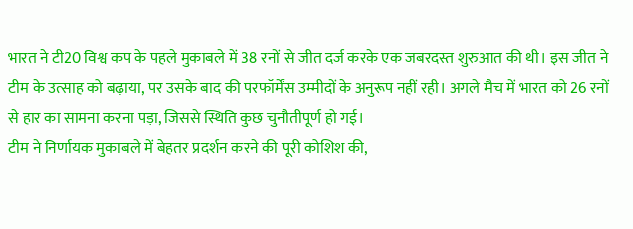भारत ने टी20 विश्व कप के पहले मुकाबले में 38 रनों से जीत दर्ज करके एक जबरदस्त शुरुआत की थी। इस जीत ने टीम के उत्साह को बढ़ाया, पर उसके बाद की परफॉर्मेंस उम्मीदों के अनुरूप नहीं रही। अगले मैच में भारत को 26 रनों से हार का सामना करना पड़ा, जिससे स्थिति कुछ चुनौतीपूर्ण हो गई।
टीम ने निर्णायक मुकाबले में बेहतर प्रदर्शन करने की पूरी कोशिश की,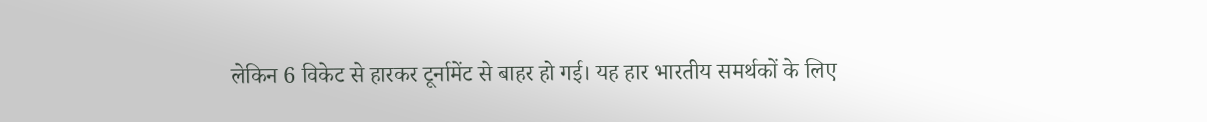लेकिन 6 विकेट से हारकर टूर्नामेंट से बाहर हो गई। यह हार भारतीय समर्थकों के लिए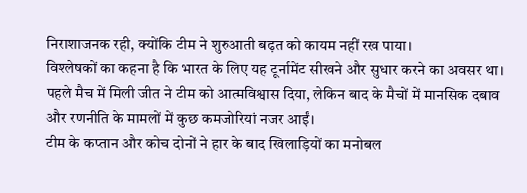निराशाजनक रही, क्योंकि टीम ने शुरुआती बढ़त को कायम नहीं रख पाया।
विश्लेषकों का कहना है कि भारत के लिए यह टूर्नामेंट सीखने और सुधार करने का अवसर था। पहले मैच में मिली जीत ने टीम को आत्मविश्वास दिया, लेकिन बाद के मैचों में मानसिक दबाव और रणनीति के मामलों में कुछ कमजोरियां नजर आईं।
टीम के कप्तान और कोच दोनों ने हार के बाद खिलाड़ियों का मनोबल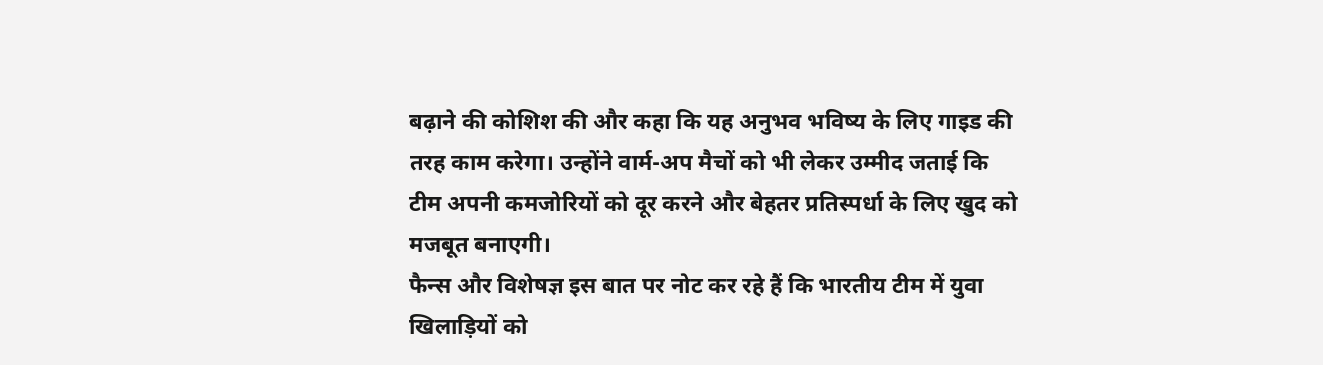बढ़ाने की कोशिश की और कहा कि यह अनुभव भविष्य के लिए गाइड की तरह काम करेगा। उन्होंने वार्म-अप मैचों को भी लेकर उम्मीद जताई कि टीम अपनी कमजोरियों को दूर करने और बेहतर प्रतिस्पर्धा के लिए खुद को मजबूत बनाएगी।
फैन्स और विशेषज्ञ इस बात पर नोट कर रहे हैं कि भारतीय टीम में युवा खिलाड़ियों को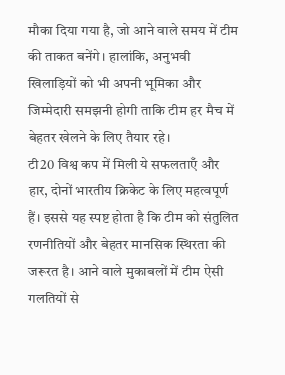मौका दिया गया है, जो आने वाले समय में टीम की ताकत बनेंगे। हालांकि, अनुभवी खिलाड़ियों को भी अपनी भूमिका और जिम्मेदारी समझनी होगी ताकि टीम हर मैच में बेहतर खेलने के लिए तैयार रहे।
टी20 विश्व कप में मिली ये सफलताएँ और हार, दोनों भारतीय क्रिकेट के लिए महत्वपूर्ण हैं। इससे यह स्पष्ट होता है कि टीम को संतुलित रणनीतियों और बेहतर मानसिक स्थिरता की जरूरत है। आने वाले मुकाबलों में टीम ऐसी गलतियों से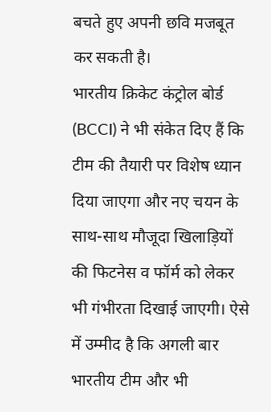बचते हुए अपनी छवि मजबूत कर सकती है।
भारतीय क्रिकेट कंट्रोल बोर्ड (BCCI) ने भी संकेत दिए हैं कि टीम की तैयारी पर विशेष ध्यान दिया जाएगा और नए चयन के साथ-साथ मौजूदा खिलाड़ियों की फिटनेस व फॉर्म को लेकर भी गंभीरता दिखाई जाएगी। ऐसे में उम्मीद है कि अगली बार भारतीय टीम और भी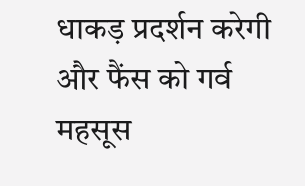धाकड़ प्रदर्शन करेगी और फैंस को गर्व महसूस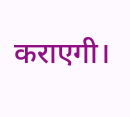कराएगी।